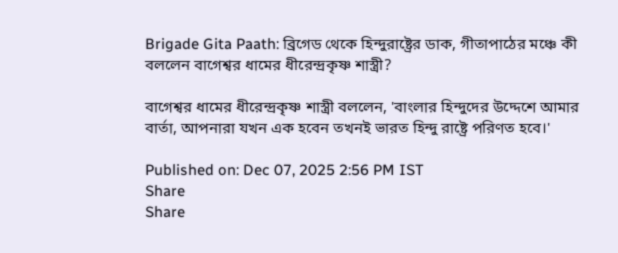Brigade Gita Paath: ব্রিগেড থেকে হিন্দুরাষ্ট্রের ডাক, গীতাপাঠের মঞ্চে কী বললেন বাগেশ্বর ধামের ধীরেন্দ্রকৃষ্ণ শাস্ত্রী?

বাগেশ্বর ধামের ধীরেন্দ্রকৃষ্ণ শাস্ত্রী বললেন, 'বাংলার হিন্দুদের উদ্দেশে আমার বার্তা, আপনারা যখন এক হবেন তখনই ভারত হিন্দু রাষ্ট্রে পরিণত হবে।'

Published on: Dec 07, 2025 2:56 PM IST
Share
Share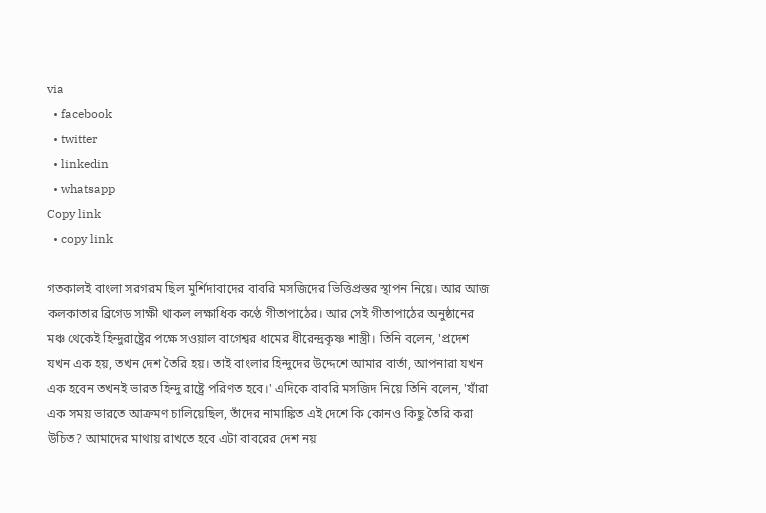via
  • facebook
  • twitter
  • linkedin
  • whatsapp
Copy link
  • copy link

গতকালই বাংলা সরগরম ছিল মুর্শিদাবাদের বাবরি মসজিদের ভিত্তিপ্রস্তর স্থাপন নিয়ে। আর আজ কলকাতার ব্রিগেড সাক্ষী থাকল লক্ষাধিক কণ্ঠে গীতাপাঠের। আর সেই গীতাপাঠের অনুষ্ঠানের মঞ্চ থেকেই হিন্দুরাষ্ট্রের পক্ষে সওয়াল বাগেশ্বর ধামের ধীরেন্দ্রকৃষ্ণ শাস্ত্রী। তিনি বলেন, 'প্রদেশ যখন এক হয়, তখন দেশ তৈরি হয়। তাই বাংলার হিন্দুদের উদ্দেশে আমার বার্তা, আপনারা যখন এক হবেন তখনই ভারত হিন্দু রাষ্ট্রে পরিণত হবে।' এদিকে বাবরি মসজিদ নিয়ে তিনি বলেন, 'যাঁরা এক সময় ভারতে আক্রমণ চালিয়েছিল, তাঁদের নামাঙ্কিত এই দেশে কি কোনও কিছু তৈরি করা উচিত? আমাদের মাথায় রাখতে হবে এটা বাবরের দেশ নয়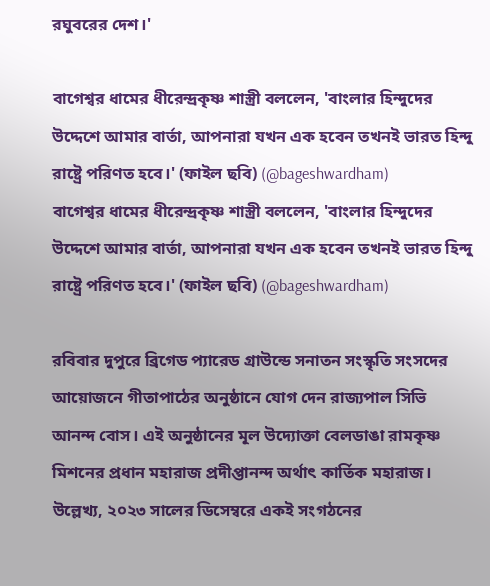রঘুবরের দেশ।'

বাগেশ্বর ধামের ধীরেন্দ্রকৃষ্ণ শাস্ত্রী বললেন, 'বাংলার হিন্দুদের উদ্দেশে আমার বার্তা, আপনারা যখন এক হবেন তখনই ভারত হিন্দু রাষ্ট্রে পরিণত হবে।' (ফাইল ছবি) (@bageshwardham)
বাগেশ্বর ধামের ধীরেন্দ্রকৃষ্ণ শাস্ত্রী বললেন, 'বাংলার হিন্দুদের উদ্দেশে আমার বার্তা, আপনারা যখন এক হবেন তখনই ভারত হিন্দু রাষ্ট্রে পরিণত হবে।' (ফাইল ছবি) (@bageshwardham)

রবিবার দুপুরে ব্রিগেড প্যারেড গ্রাউন্ডে সনাতন সংস্কৃতি সংসদের আয়োজনে গীতাপাঠের অনুষ্ঠানে যোগ দেন রাজ্যপাল সিভি আনন্দ বোস। এই অনুষ্ঠানের মূল উদ্যোক্তা বেলডাঙা রামকৃষ্ণ মিশনের প্রধান মহারাজ প্রদীপ্তানন্দ অর্থাৎ কার্তিক মহারাজ। উল্লেখ্য, ২০২৩ সালের ডিসেম্বরে একই সংগঠনের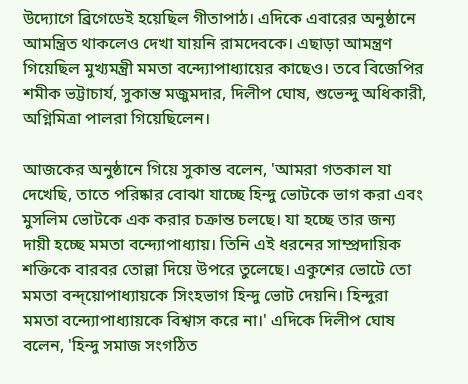উদ্যোগে ব্রিগেডেই হয়েছিল গীতাপাঠ। এদিকে এবারের অনুষ্ঠানে আমন্ত্রিত থাকলেও দেখা যায়নি রামদেবকে। এছাড়া আমন্ত্রণ গিয়েছিল মুখ্যমন্ত্রী মমতা বন্দ্যোপাধ্যায়ের কাছেও। তবে বিজেপির শমীক ভট্টাচার্য, সুকান্ত মজুমদার, দিলীপ ঘোষ, শুভেন্দু অধিকারী, অগ্নিমিত্রা পালরা গিয়েছিলেন।

আজকের অনুষ্ঠানে গিয়ে সুকান্ত বলেন, 'আমরা গতকাল যা দেখেছি, তাতে পরিষ্কার বোঝা যাচ্ছে হিন্দু ভোটকে ভাগ করা এবং মুসলিম ভোটকে এক করার চক্রান্ত চলছে। যা হচ্ছে তার জন্য দায়ী হচ্ছে মমতা বন্দ্যোপাধ্যায়। তিনি এই ধরনের সাম্প্রদায়িক শক্তিকে বারবর তোল্লা দিয়ে উপরে তুলেছে। একুশের ভোটে তো মমতা বন্দ্য়োপাধ্যায়কে সিংহভাগ হিন্দু ভোট দেয়নি। হিন্দুরা মমতা বন্দ্যোপাধ্যায়কে বিশ্বাস করে না।' এদিকে দিলীপ ঘোষ বলেন, 'হিন্দু সমাজ সংগঠিত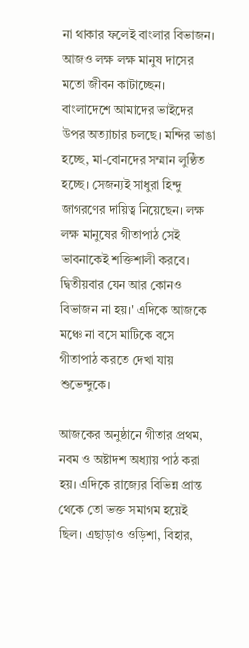না থাকার ফলেই বাংলার বিভাজন। আজও লক্ষ লক্ষ মানুষ দাসের মতো জীবন কাটাচ্ছেন। বাংলাদেশে আমাদের ভাইদের উপর অত্যাচার চলছে। মন্দির ভাঙা হচ্ছে, মা-বোনদের সম্মান লুণ্ঠিত হচ্ছে। সেজন্যই সাধুরা হিন্দু জাগরণের দায়িত্ব নিয়েছেন। লক্ষ লক্ষ মানুষের গীতাপাঠ সেই ভাবনাকেই শক্তিশালী করবে। দ্বিতীয়বার যেন আর কোনও বিভাজন না হয়।' এদিকে আজকে মঞ্চে না বসে মাটিকে বসে গীতাপাঠ করতে দেখা যায় শুভেন্দুকে।

আজকের অনুষ্ঠানে গীতার প্রথম, নবম ও অষ্টাদশ অধ্যায় পাঠ করা হয়। এদিকে রাজ্যের বিভিন্ন প্রান্ত থেকে তো ভক্ত সমাগম হয়েই ছিল। এছাড়াও ওড়িশা, বিহার,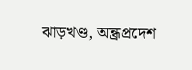ঝাড়খণ্ড, অন্ধ্রপ্রদেশ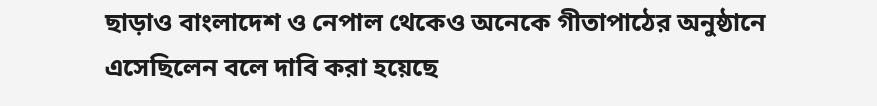ছাড়াও বাংলাদেশ ও নেপাল থেকেও অনেকে গীতাপাঠের অনুষ্ঠানে এসেছিলেন বলে দাবি করা হয়েছে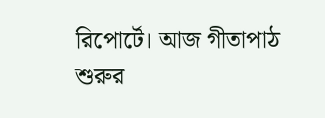রিপোর্টে। আজ গীতাপাঠ শুরুর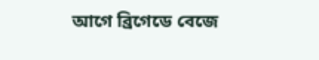আগে ব্রিগেডে বেজে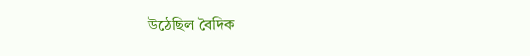উঠেছিল বৈদিক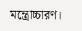মন্ত্রোচ্চারণ।